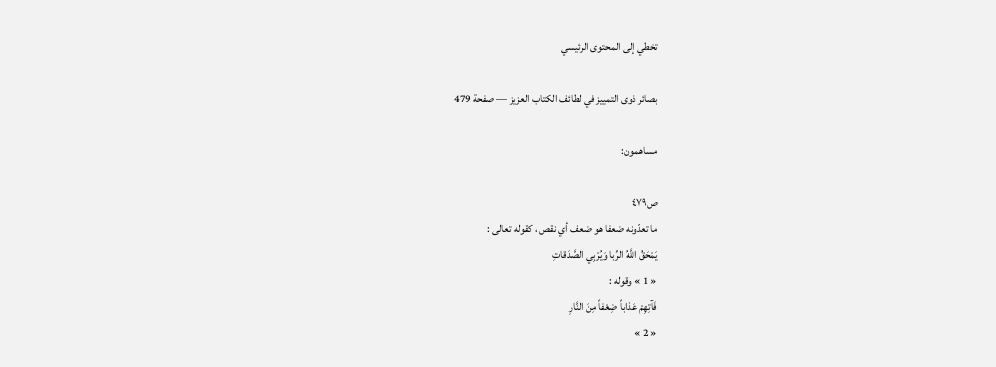تخطي إلى المحتوى الرئيسي

بصائر ذوى التمييز في لطائف الكتاب العزيز — صفحة 479

مساهمون:

ص٤٧٩
ما تعدّونه ضعفا هو ضعف أي نقص ، كقوله تعالى :
يَمْحَقُ اللَّهُ الرِّبا وَيُرْبِي الصَّدَقاتِ
« 1 » وقوله :
فَآتِهِمْ عَذاباً ضِعْفاً مِنَ النَّارِ
« 2 »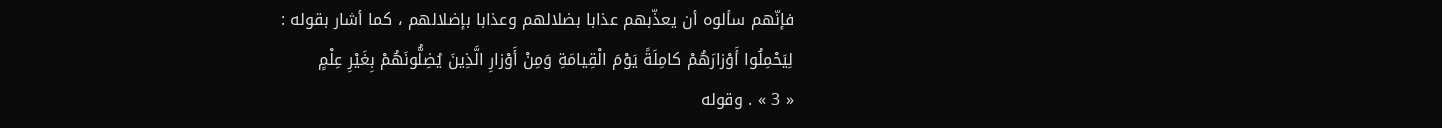فإنّهم سألوه أن يعذّبهم عذابا بضلالهم وعذابا بإضلالهم ، كما أشار بقوله :
لِيَحْمِلُوا أَوْزارَهُمْ كامِلَةً يَوْمَ الْقِيامَةِ وَمِنْ أَوْزارِ الَّذِينَ يُضِلُّونَهُمْ بِغَيْرِ عِلْمٍ
« 3 » . وقوله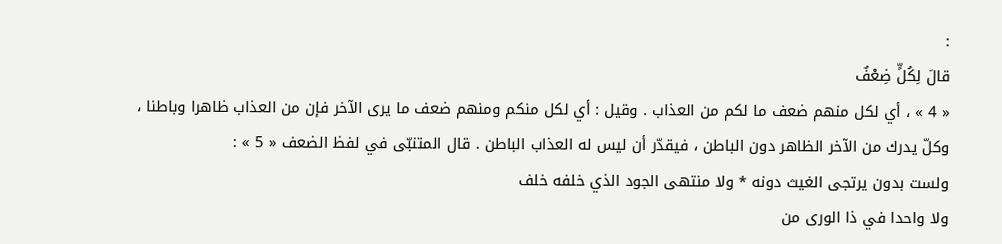:
قالَ لِكُلٍّ ضِعْفٌ
« 4 » ، أي لكل منهم ضعف ما لكم من العذاب . وقيل : أي لكل منكم ومنهم ضعف ما يرى الآخر فإن من العذاب ظاهرا وباطنا ، وكلّ يدرك من الآخر الظاهر دون الباطن ، فيقدّر أن ليس له العذاب الباطن . قال المتنبّى في لفظ الضعف « 5 » :
ولست بدون يرتجى الغيث دونه * ولا منتهى الجود الذي خلفه خلف
ولا واحدا في ذا الورى من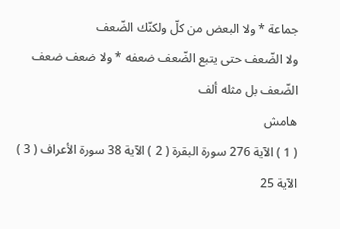جماعة * ولا البعض من كلّ ولكنّك الضّعف
ولا الضّعف حتى يتبع الضّعف ضعفه * ولا ضعف ضعف الضّعف بل مثله ألف
هامش
( 1 ) الآية 276 سورة البقرة ( 2 ) الآية 38 سورة الأعراف ( 3 ) الآية 25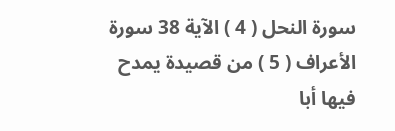سورة النحل ( 4 ) الآية 38 سورة الأعراف ( 5 ) من قصيدة يمدح فيها أبا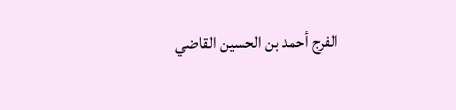الفرج أحمد بن الحسين القاضي